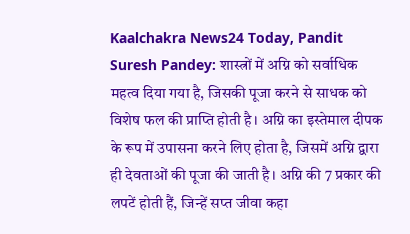Kaalchakra News24 Today, Pandit Suresh Pandey: शास्त्रों में अग्नि को सर्वाधिक महत्व दिया गया है, जिसकी पूजा करने से साधक को विशेष फल की प्राप्ति होती है। अग्नि का इस्तेमाल दीपक के रूप में उपासना करने लिए होता है, जिसमें अग्नि द्वारा ही देवताओं की पूजा की जाती है। अग्नि की 7 प्रकार की लपटें होती हैं, जिन्हें सप्त जीवा कहा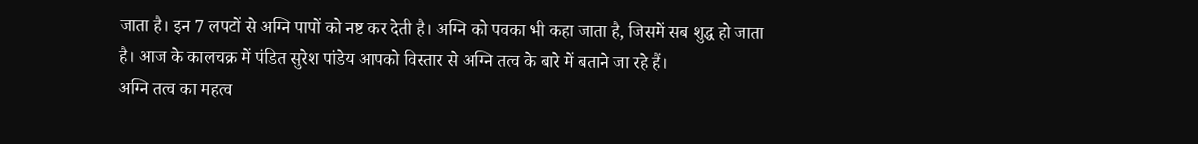जाता है। इन 7 लपटों से अग्नि पापों को नष्ट कर देती है। अग्नि को पवका भी कहा जाता है, जिसमें सब शुद्ध हो जाता है। आज के कालचक्र में पंडित सुरेश पांडेय आपको विस्तार से अग्नि तत्व के बारे में बताने जा रहे हैं।
अग्नि तत्व का महत्व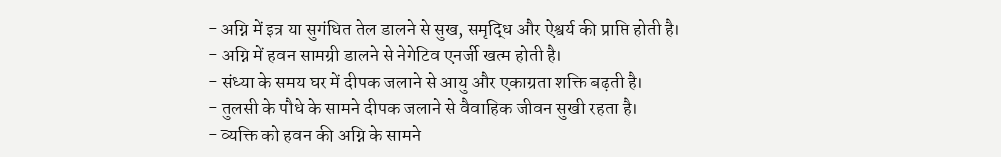- अग्नि में इत्र या सुगंधित तेल डालने से सुख, समृद्धि और ऐश्वर्य की प्राप्ति होती है।
- अग्नि में हवन सामग्री डालने से नेगेटिव एनर्जी खत्म होती है।
- संध्या के समय घर में दीपक जलाने से आयु और एकाग्रता शक्ति बढ़ती है।
- तुलसी के पौधे के सामने दीपक जलाने से वैवाहिक जीवन सुखी रहता है।
- व्यक्ति को हवन की अग्नि के सामने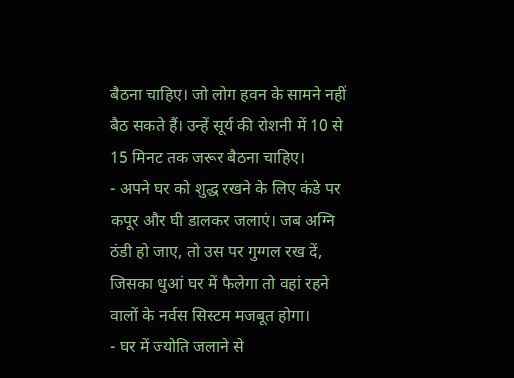बैठना चाहिए। जो लोग हवन के सामने नहीं बैठ सकते हैं। उन्हें सूर्य की रोशनी में 10 से 15 मिनट तक जरूर बैठना चाहिए।
- अपने घर को शुद्ध रखने के लिए कंडे पर कपूर और घी डालकर जलाएं। जब अग्नि ठंडी हो जाए, तो उस पर गुग्गल रख दें, जिसका धुआं घर में फैलेगा तो वहां रहने वालों के नर्वस सिस्टम मजबूत होगा।
- घर में ज्योति जलाने से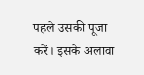पहले उसकी पूजा करें। इसके अलावा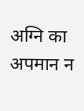अग्नि का अपमान न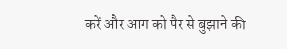करें और आग को पैर से बुझाने की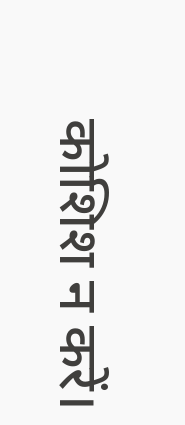कोशिश न करें।